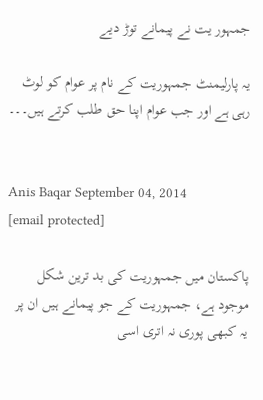جمہور یت نے پیمانے توڑ دیے

یہ پارلیمنٹ جمہوریت کے نام پر عوام کو لوٹ رہی ہے اور جب عوام اپنا حق طلب کرتے ہیں۔۔۔


Anis Baqar September 04, 2014
[email protected]

پاکستان میں جمہوریت کی بد ترین شکل موجود ہے، جمہوریت کے جو پیمانے ہیں ان پر یہ کبھی پوری نہ اتری اسی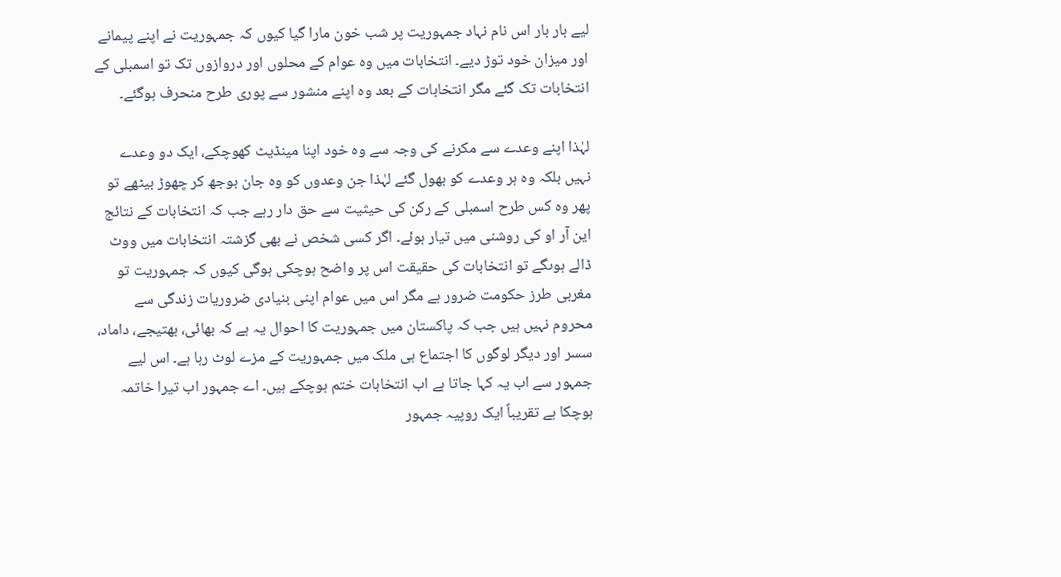لیے بار بار اس نام نہاد جمہوریت پر شب خون مارا گیا کیوں کہ جمہوریت نے اپنے پیمانے اور میزان خود توڑ دیے۔ انتخابات میں وہ عوام کے محلوں اور دروازوں تک تو اسمبلی کے انتخابات تک گئے مگر انتخابات کے بعد وہ اپنے منشور سے پوری طرح منحرف ہوگئے۔

لہٰذا اپنے وعدے سے مکرنے کی وجہ سے وہ خود اپنا مینڈیٹ کھوچکے، ایک دو وعدے نہیں بلکہ وہ ہر وعدے کو بھول گئے لہٰذا جن وعدوں کو وہ جان بوجھ کر چھوڑ بیٹھے تو پھر وہ کس طرح اسمبلی کے رکن کی حیثیت سے حق دار رہے جب کہ انتخابات کے نتائج این آر او کی روشنی میں تیار ہوئے۔ اگر کسی شخص نے بھی گزشتہ انتخابات میں ووٹ ڈالے ہوںگے تو انتخابات کی حقیقت اس پر واضح ہوچکی ہوگی کیوں کہ جمہوریت تو مغربی طرز حکومت ضرور ہے مگر اس میں عوام اپنی بنیادی ضروریات زندگی سے محروم نہیں ہیں جب کہ پاکستان میں جمہوریت کا احوال یہ ہے کہ بھائی، بھتیجے، داماد، سسر اور دیگر لوگوں کا اجتماع ہی ملک میں جمہوریت کے مزے لوٹ رہا ہے۔ اس لیے جمہور سے اب یہ کہا جاتا ہے اب انتخابات ختم ہوچکے ہیں۔ اے جمہور اب تیرا خاتمہ ہوچکا ہے تقریباً ایک روپیہ جمہور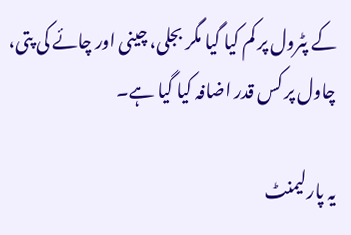کے پٹرول پر کم کیا گیا مگر بجلی، چینی اور چائے کی پتی، چاول پر کس قدر اضافہ کیا گیا ہے۔

یہ پارلیمنٹ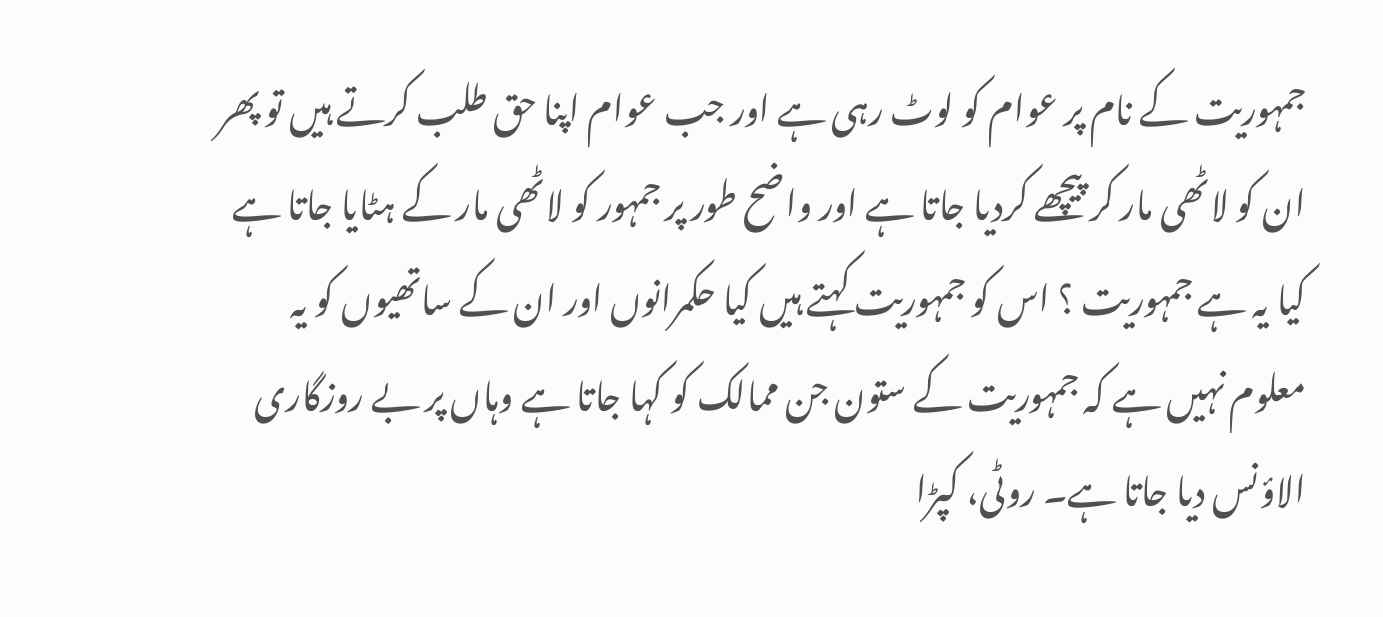جمہوریت کے نام پر عوام کو لوٹ رہی ہے اور جب عوام اپنا حق طلب کرتے ہیں تو پھر ان کو لاٹھی مار کر پیچھے کردیا جاتا ہے اور واضح طور پر جمہور کو لاٹھی مار کے ہٹایا جاتا ہے کیا یہ ہے جمہوریت ؟ اس کو جمہوریت کہتے ہیں کیا حکمرانوں اور ان کے ساتھیوں کو یہ معلوم نہیں ہے کہ جمہوریت کے ستون جن ممالک کو کہا جاتا ہے وہاں پر بے روزگاری الاؤنس دیا جاتا ہے۔ روٹی، کپڑا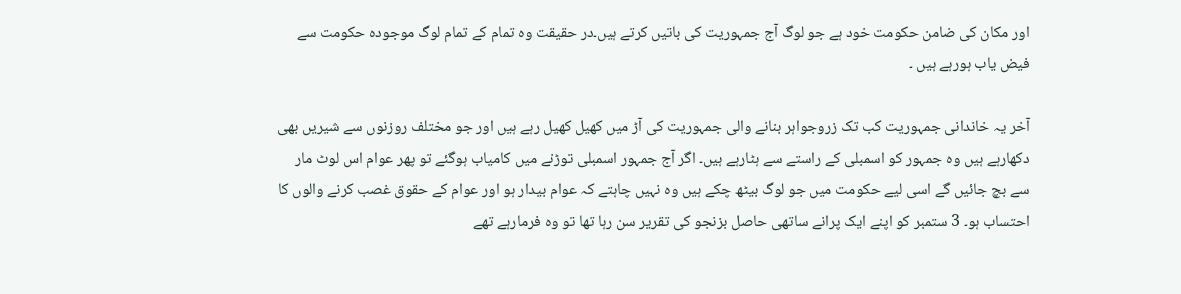اور مکان کی ضامن حکومت خود ہے جو لوگ آج جمہوریت کی باتیں کرتے ہیں۔در حقیقت وہ تمام کے تمام لوگ موجودہ حکومت سے فیض یاب ہورہے ہیں ۔

آخر یہ خاندانی جمہوریت کب تک زروجواہر بنانے والی جمہوریت کی آڑ میں کھیل کھیل رہے ہیں اور جو مختلف روزنوں سے شیریں بھی دکھارہے ہیں وہ جمہور کو اسمبلی کے راستے سے ہٹارہے ہیں۔ اگر آج جمہور اسمبلی توڑنے میں کامیاب ہوگئے تو پھر عوام اس لوٹ مار سے بچ جائیں گے اسی لیے حکومت میں جو لوگ بیٹھ چکے ہیں وہ نہیں چاہتے کہ عوام بیدار ہو اور عوام کے حقوق غصب کرنے والوں کا احتساب ہو۔ 3 ستمبر کو اپنے ایک پرانے ساتھی حاصل بزنجو کی تقریر سن رہا تھا تو وہ فرمارہے تھے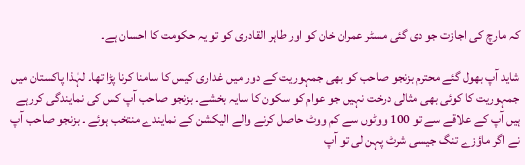کہ مارچ کی اجازت جو دی گئی مسٹر عمران خان کو اور طاہر القادری کو تو یہ حکومت کا احسان ہے۔

شاید آپ بھول گئے محترم بزنجو صاحب کو بھی جمہوریت کے دور میں غداری کیس کا سامنا کرنا پڑا تھا۔ لہٰذا پاکستان میں جمہوریت کا کوئی بھی مثالی درخت نہیں جو عوام کو سکون کا سایہ بخشے۔ بزنجو صاحب آپ کس کی نمایندگی کررہے ہیں آپ کے علاقے سے تو 100 ووٹوں سے کم ووٹ حاصل کرنے والے الیکشن کے نمایندے منتخب ہوئے ۔ بزنجو صاحب آپ نے اگر ماؤزے تنگ جیسی شرٹ پہن لی تو آپ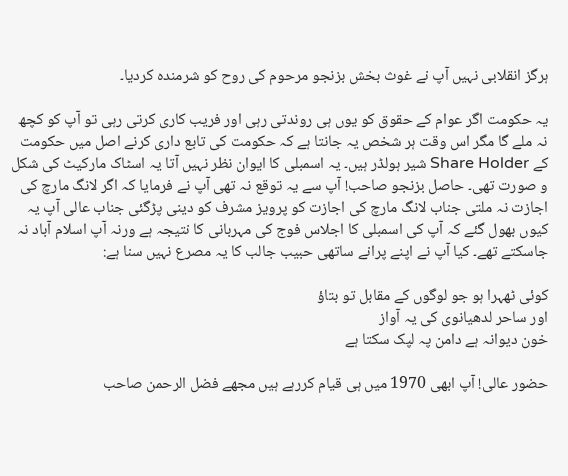ہرگز انقلابی نہیں آپ نے غوث بخش بزنجو مرحوم کی روح کو شرمندہ کردیا۔

یہ حکومت اگر عوام کے حقوق کو یوں ہی روندتی رہی اور فریب کاری کرتی رہی تو آپ کو کچھ نہ ملے گا مگر اس وقت ہر شخص یہ جانتا ہے کہ حکومت کی تابع داری کرنے اصل میں حکومت کے Share Holder شیر ہولڈر ہیں۔ یہ اسمبلی کا ایوان نظر نہیں آتا یہ اسٹاک مارکیٹ کی شکل و صورت تھی۔ حاصل بزنجو صاحب! آپ سے یہ توقع نہ تھی آپ نے فرمایا کہ اگر لانگ مارچ کی اجازت نہ ملتی جناب لانگ مارچ کی اجازت کو پرویز مشرف کو دینی پڑگئی جناب عالی آپ یہ کیوں بھول گئے کہ آپ کی اسمبلی کا اجلاس فوج کی مہربانی کا نتیجہ ہے ورنہ آپ اسلام آباد نہ جاسکتے تھے۔ کیا آپ نے اپنے پرانے ساتھی حبیب جالب کا یہ مصرع نہیں سنا ہے:

کوئی ٹھہرا ہو جو لوگوں کے مقابل تو بتاؤ
اور ساحر لدھیانوی کی یہ آواز
خون دیوانہ ہے دامن پہ لپک سکتا ہے

حضور عالی! آپ ابھی 1970 میں ہی قیام کررہے ہیں مجھے فضل الرحمن صاحب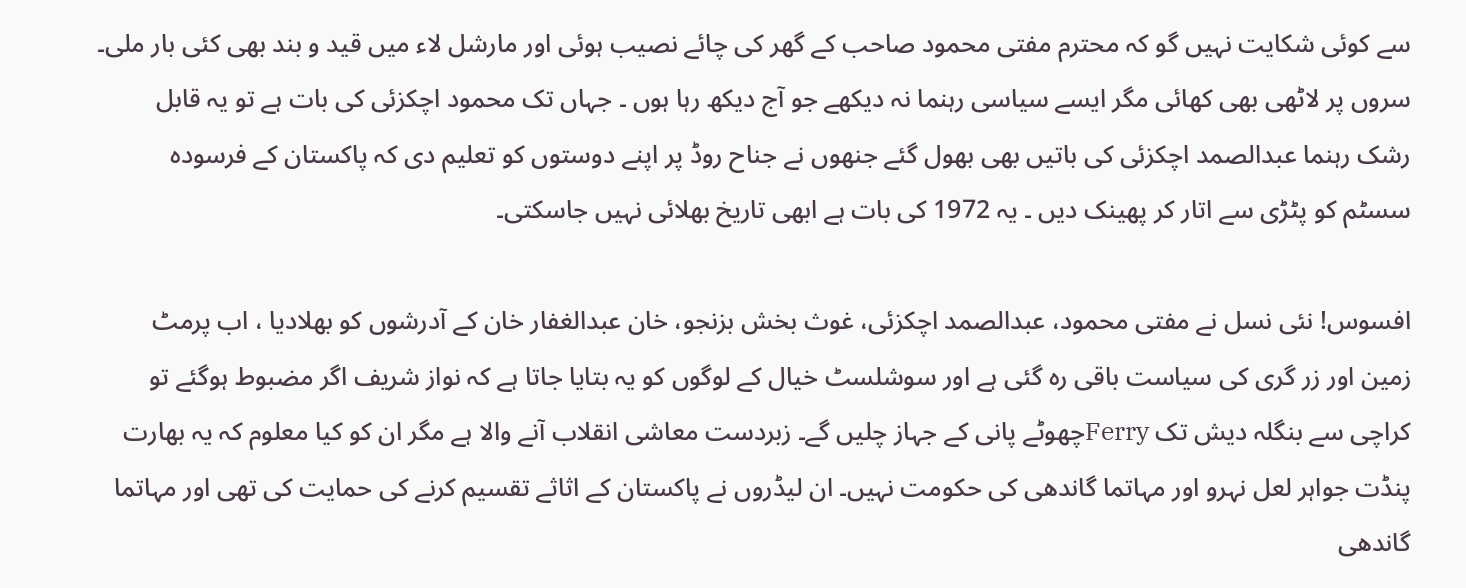سے کوئی شکایت نہیں گو کہ محترم مفتی محمود صاحب کے گھر کی چائے نصیب ہوئی اور مارشل لاء میں قید و بند بھی کئی بار ملی۔ سروں پر لاٹھی بھی کھائی مگر ایسے سیاسی رہنما نہ دیکھے جو آج دیکھ رہا ہوں ۔ جہاں تک محمود اچکزئی کی بات ہے تو یہ قابل رشک رہنما عبدالصمد اچکزئی کی باتیں بھی بھول گئے جنھوں نے جناح روڈ پر اپنے دوستوں کو تعلیم دی کہ پاکستان کے فرسودہ سسٹم کو پٹڑی سے اتار کر پھینک دیں ۔ یہ 1972 کی بات ہے ابھی تاریخ بھلائی نہیں جاسکتی۔

افسوس! نئی نسل نے مفتی محمود، عبدالصمد اچکزئی، غوث بخش بزنجو، خان عبدالغفار خان کے آدرشوں کو بھلادیا ، اب پرمٹ زمین اور زر گری کی سیاست باقی رہ گئی ہے اور سوشلسٹ خیال کے لوگوں کو یہ بتایا جاتا ہے کہ نواز شریف اگر مضبوط ہوگئے تو کراچی سے بنگلہ دیش تک Ferryچھوٹے پانی کے جہاز چلیں گے۔ زبردست معاشی انقلاب آنے والا ہے مگر ان کو کیا معلوم کہ یہ بھارت پنڈت جواہر لعل نہرو اور مہاتما گاندھی کی حکومت نہیں۔ ان لیڈروں نے پاکستان کے اثاثے تقسیم کرنے کی حمایت کی تھی اور مہاتما گاندھی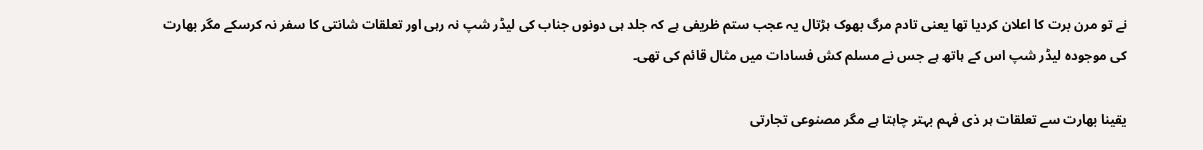نے تو مرن برت کا اعلان کردیا تھا یعنی تادم مرگ بھوک ہڑتال یہ عجب ستم ظریفی ہے کہ جلد ہی دونوں جناب کی لیڈر شپ نہ رہی اور تعلقات شانتی کا سفر نہ کرسکے مگر بھارت کی موجودہ لیڈر شپ اس کے ہاتھ ہے جس نے مسلم کش فسادات میں مثال قائم کی تھی۔

یقینا بھارت سے تعلقات ہر ذی فہم بہتر چاہتا ہے مگر مصنوعی تجارتی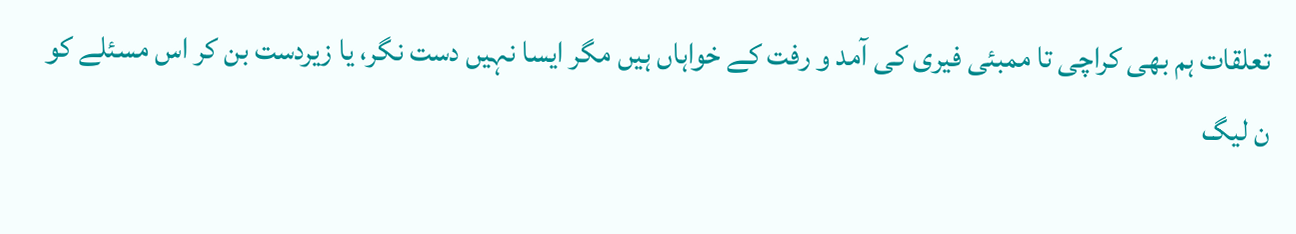تعلقات ہم بھی کراچی تا ممبئی فیری کی آمد و رفت کے خواہاں ہیں مگر ایسا نہیں دست نگر، یا زیردست بن کر اس مسئلے کو ن لیگ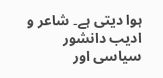ہوا دیتی ہے۔ شاعر و ادیب دانشور سیاسی اور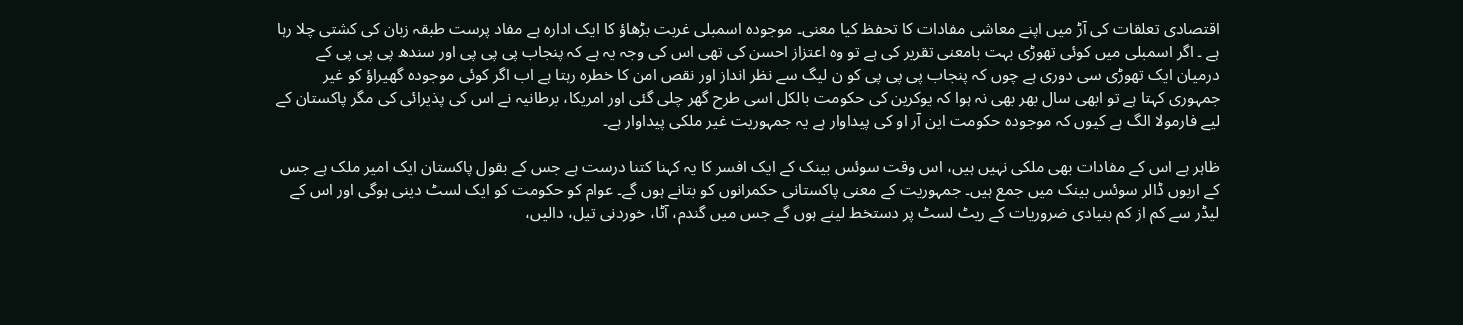اقتصادی تعلقات کی آڑ میں اپنے معاشی مفادات کا تحفظ کیا معنی۔ موجودہ اسمبلی غربت بڑھاؤ کا ایک ادارہ ہے مفاد پرست طبقہ زبان کی کشتی چلا رہا ہے ۔ اگر اسمبلی میں کوئی تھوڑی بہت بامعنی تقریر کی ہے تو وہ اعتزاز احسن کی تھی اس کی وجہ یہ ہے کہ پنجاب پی پی پی اور سندھ پی پی پی کے درمیان ایک تھوڑی سی دوری ہے چوں کہ پنجاب پی پی پی کو ن لیگ سے نظر انداز اور نقص امن کا خطرہ رہتا ہے اب اگر کوئی موجودہ گھیراؤ کو غیر جمہوری کہتا ہے تو ابھی سال بھر بھی نہ ہوا کہ یوکرین کی حکومت بالکل اسی طرح گھر چلی گئی اور امریکا، برطانیہ نے اس کی پذیرائی کی مگر پاکستان کے لیے فارمولا الگ ہے کیوں کہ موجودہ حکومت این آر او کی پیداوار ہے یہ جمہوریت غیر ملکی پیداوار ہے۔

ظاہر ہے اس کے مفادات بھی ملکی نہیں ہیں، اس وقت سوئس بینک کے ایک افسر کا یہ کہنا کتنا درست ہے جس کے بقول پاکستان ایک امیر ملک ہے جس کے اربوں ڈالر سوئس بینک میں جمع ہیں۔ جمہوریت کے معنی پاکستانی حکمرانوں کو بتانے ہوں گے۔ عوام کو حکومت کو ایک لسٹ دینی ہوگی اور اس کے لیڈر سے کم از کم بنیادی ضروریات کے ریٹ لسٹ پر دستخط لینے ہوں گے جس میں گندم، آٹا، خوردنی تیل، دالیں،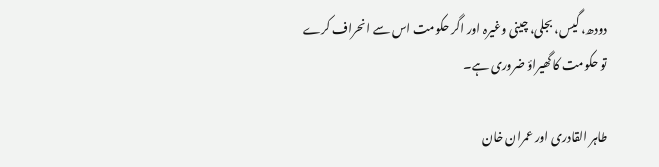دودھ، گیس، بجلی، چینی وغیرہ اور اگر حکومت اس سے انحراف کرے تو حکومت کا گھیراؤ ضروری ہے۔

طاہر القادری اور عمران خان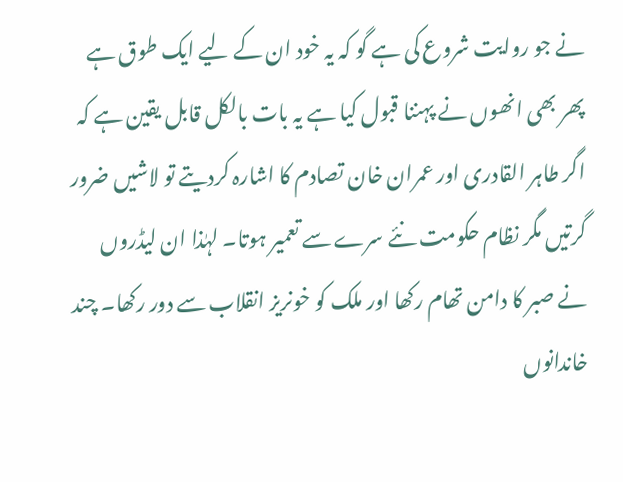نے جو روایت شروع کی ہے گو کہ یہ خود ان کے لیے ایک طوق ہے پھر بھی انھوں نے پہننا قبول کیا ہے یہ بات بالکل قابل یقین ہے کہ اگر طاہر القادری اور عمران خان تصادم کا اشارہ کردیتے تو لاشیں ضرور گرتیں مگر نظام حکومت نئے سرے سے تعمیر ہوتا۔ لہٰذا ان لیڈروں نے صبر کا دامن تھام رکھا اور ملک کو خونریز انقلاب سے دور رکھا۔ چند خاندانوں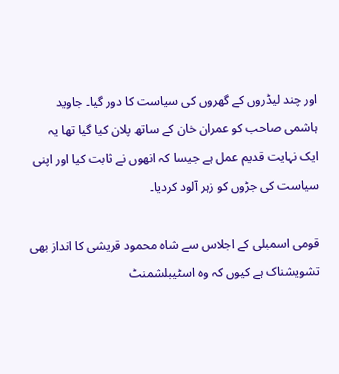اور چند لیڈروں کے گھروں کی سیاست کا دور گیا۔ جاوید ہاشمی صاحب کو عمران خان کے ساتھ پلان کیا گیا تھا یہ ایک نہایت قدیم عمل ہے جیسا کہ انھوں نے ثابت کیا اور اپنی سیاست کی جڑوں کو زہر آلود کردیا۔

قومی اسمبلی کے اجلاس سے شاہ محمود قریشی کا انداز بھی تشویشناک ہے کیوں کہ وہ اسٹیبلشمنٹ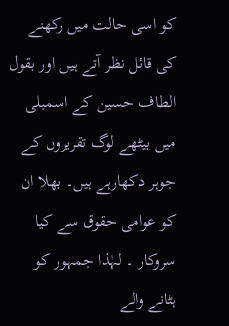کو اسی حالت میں رکھنے کی قائل نظر آتے ہیں اور بقول الطاف حسین کے اسمبلی میں بیٹھے لوگ تقریروں کے جوہر دکھارہے ہیں۔ بھلا ان کو عوامی حقوق سے کیا سروکار ۔ لہٰذا جمہور کو ہٹانے والے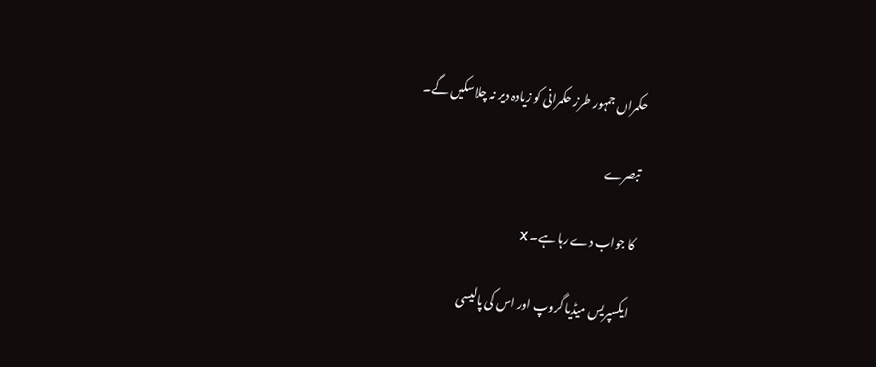حکمراں جمہور طرز حکمرانی کو زیادہ دیر نہ چلاسکیں گے۔

تبصرے

کا جواب دے رہا ہے۔ X

ایکسپریس میڈیا گروپ اور اس کی پالیسی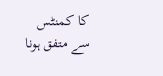کا کمنٹس سے متفق ہونا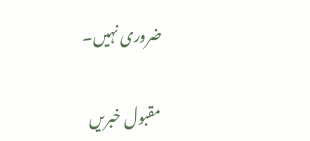ضروری نہیں۔

مقبول خبریں